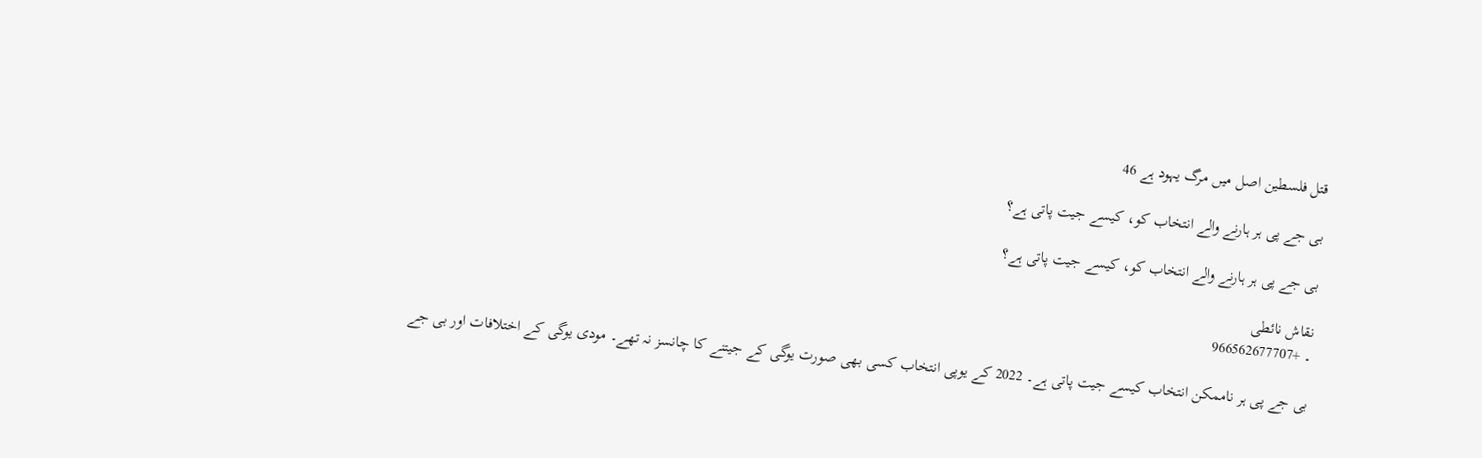قتل فلسطین اصل میں مرگ یہود ہے 46

بی جے پی ہر ہارنے والے انتخاب کو، کیسے جیت پاتی ہے؟

بی جے پی ہر ہارنے والے انتخاب کو، کیسے جیت پاتی ہے؟

نقاش نائطی
۔ +966562677707

بی جے پی ہر ناممکن انتخاب کیسے جیت پاتی ہے۔ 2022 کے یوپی انتخاب کسی بھی صورت یوگی کے جیتنے کا چانسز نہ تھے۔ مودی یوگی کے اختلافات اور بی جے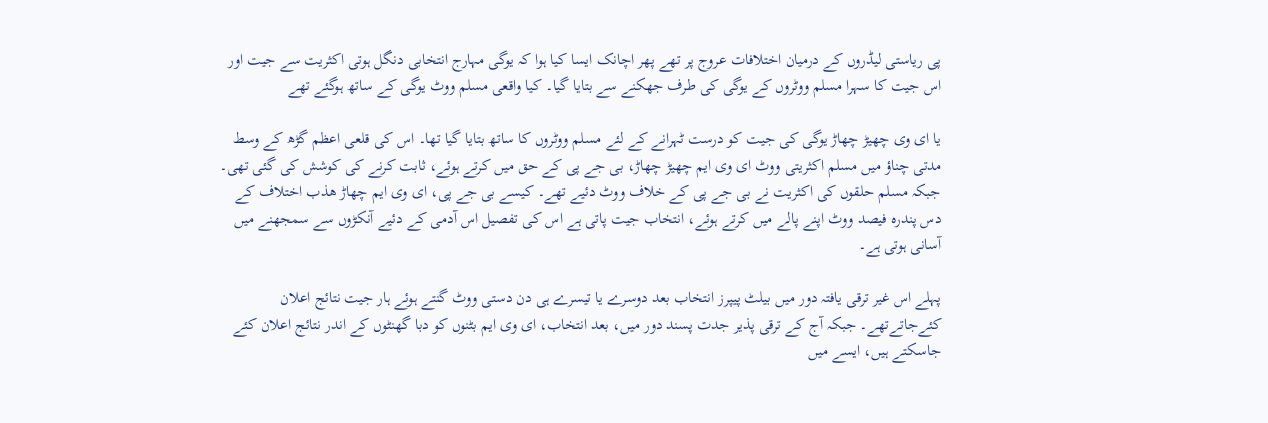پی ریاستی لیڈروں کے درمیان اختلافات عروج پر تھے پھر اچانک ایسا کیا ہوا کہ یوگی مہارج انتخابی دنگل ہوتی اکثریت سے جیت اور اس جیت کا سہرا مسلم ووٹروں کے یوگی کی طرف جھکنے سے بتایا گیا۔ کیا واقعی مسلم ووٹ یوگی کے ساتھ ہوگئے تھے

یا ای وی چھیڑ چھاڑ یوگی کی جیت کو درست ٹہرانے کے لئے مسلم ووٹروں کا ساتھ بتایا گیا تھا۔ اس کی قلعی اعظم گڑھ کے وسط مدتی چناؤ میں مسلم اکثریتی ووٹ ای وی ایم چھیڑ چھاڑ، بی جے پی کے حق میں کرتے ہوئے، ثابت کرنے کی کوشش کی گئی تھی۔ جبکہ مسلم حلقوں کی اکثریت نے بی جے پی کے خلاف ووٹ دئیے تھے۔ کیسے بی جے پی، ای وی ایم چھاڑ ھذب اختلاف کے دس پندرہ فیصد ووٹ اپنے پالے میں کرتے ہوئے، انتخاب جیت پاتی ہے اس کی تفصیل اس آدمی کے دئیے آنکڑوں سے سمجھنے میں آسانی ہوتی ہے۔

پہلے اس غیر ترقی یافتہ دور میں بیلٹ پیپرز انتخاب بعد دوسرے یا تیسرے ہی دن دستی ووٹ گنتے ہوئے ہار جیت نتائج اعلان کئےجاتےتھے۔ جبکہ آج کے ترقی پذیر جدت پسند دور میں، بعد انتخاب، ای وی ایم بٹنوں کو دبا گھنٹوں کے اندر نتائج اعلان کئے جاسکتے ہیں، ایسے میں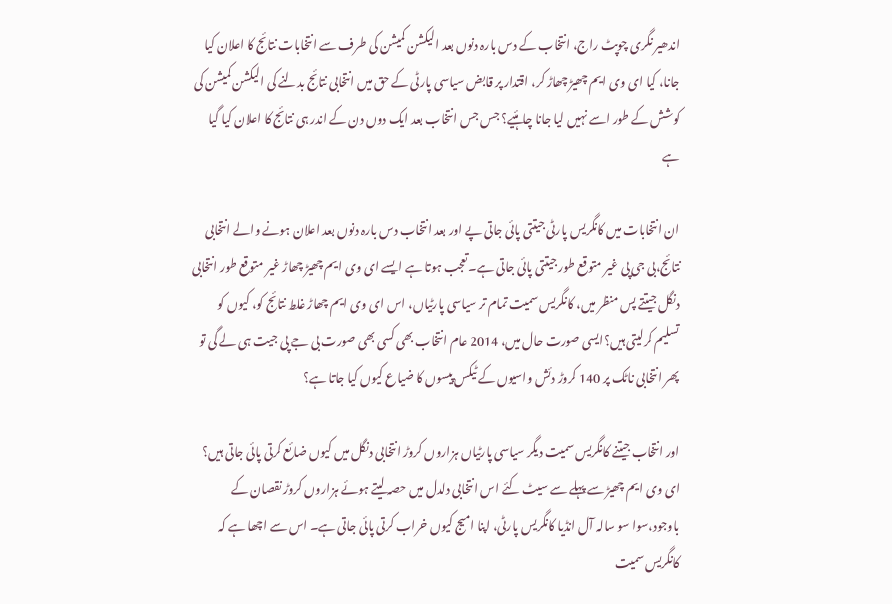اندھیر نگری چوپٹ راج، انتخاب کے دس بارہ دنوں بعد الیکشن کمیشن کی طرف سے انتخابات نتائج کا اعلان کیا جانا، کیا ای وی ایم چھیڑ چھاڑ کر، اقتدار پر قابض سیاسی پارٹی کے حق میں انتخابی نتائج بدلنے کی الیکشن کمیشن کی کوشش کے طور اسے نہیں لیا جانا چاہئیے؟ جس جس انتخاب بعد ایک دوں دن کے اندر ہی نتائج کا اعلان کیا گیا ہے

ان انتخابات میں کانگریس پارٹی جیتتی پائی جاتی پے اور بعد انتخاب دس بارہ دنوں بعد اعلان ہونے والے انتخابی نتائج،بی جی پی غیر متوقع طور جیتتی پائی جاتی ہے۔تعجب ہوتا ہے ایسے ای وی ایم چھیڑ چھاڑ غیر متوقع طور انتخابی دنگل جیتتے پس منظر میں، کانگریس سمیت تمام تر سیاسی پارٹیاں، اس ای وی ایم چھاڑ غلط نتائج کو، کیوں کو تسلیم کرلیتی ہیں؟ایسی صورت حال میں، 2014 عام انتخاب بھی کسی بھی صورت بی جے پی جیت ہی لے گی تو پھر انتخابی ناٹک پر 140 کروڑ دئش واسیوں کے ٹیکس پیسوں کا ضیاع کیوں کیا جاتا ہے؟

اور انتخاب جیتنے کانگریس سمیت دیگر سیاسی پارٹیاں ہزاروں کروڑ انتخابی دنگل میں کیوں ضائع کرتی پائی جاتی ہیں؟ ای وی ایم چھیڑ سے پہلے سے سیٹ کئے اس انتخابی دلدل میں حصہ لیتے ہوئے ہزاروں کروڑ نقصان کے باوجود،سوا سو سالہ آل انڈیا کانگریس پارٹی، اپنا امیج کیوں خراب کرتی پائی جاتی ہے۔ اس سے اچھا ہے کہ کانگریس سمیت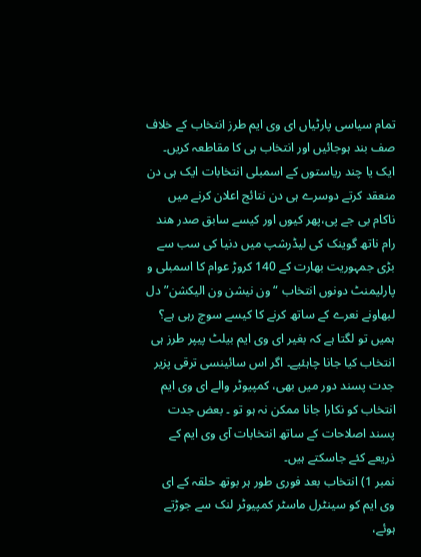تمام سیاسی پارٹیاں ای وی ایم طرز انتخاب کے خلاف صف بند ہوجائیں اور انتخاب ہی کا مقاطعہ کریں۔
ایک یا چند ریاستوں کے اسمبلی انتخابات ایک ہی دن منعقد کرتے دوسرے ہی دن نتائج اعلان کرنے میں ناکام بی جے پی،پھر کیوں اور کیسے سابق صدر ھند رام ناتھ گوینک کی لیڈرشپ میں دنیا کی سب سے بڑی جمہوریت بھارت کے 140 کروڑ عوام کا اسمبلی و پارلیمنٹ دونوں انتخاب “ون نیشن ون الیکشن” دل لبھاونے نعرے کے ساتھ کرنے کا کیسے سوچ رہی ہے؟
ہمیں تو لگتا ہے کہ بغیر ای وی ایم بیلٹ پیپر طرز ہی انتخاب کیا جانا چاہئیے۔ اگر اس سائینسی ترقی پزیر جدت پسند دور میں بھی، کمپیوٹر والے ای وی ایم انتخاب کو نکارا جانا ممکن نہ ہو تو ۔ بعض جدت پسند اصلاحات کے ساتھ انتخابات آی وی ایم کے ذریعے کئے جاسکتے ہیں۔
نمبر 1) انتخاب بعد فوری طور ہر بوتھ حلقہ کے ای وی ایم کو سینٹرل ماسٹر کمپیوٹر لنک سے جوڑتے ہوئے،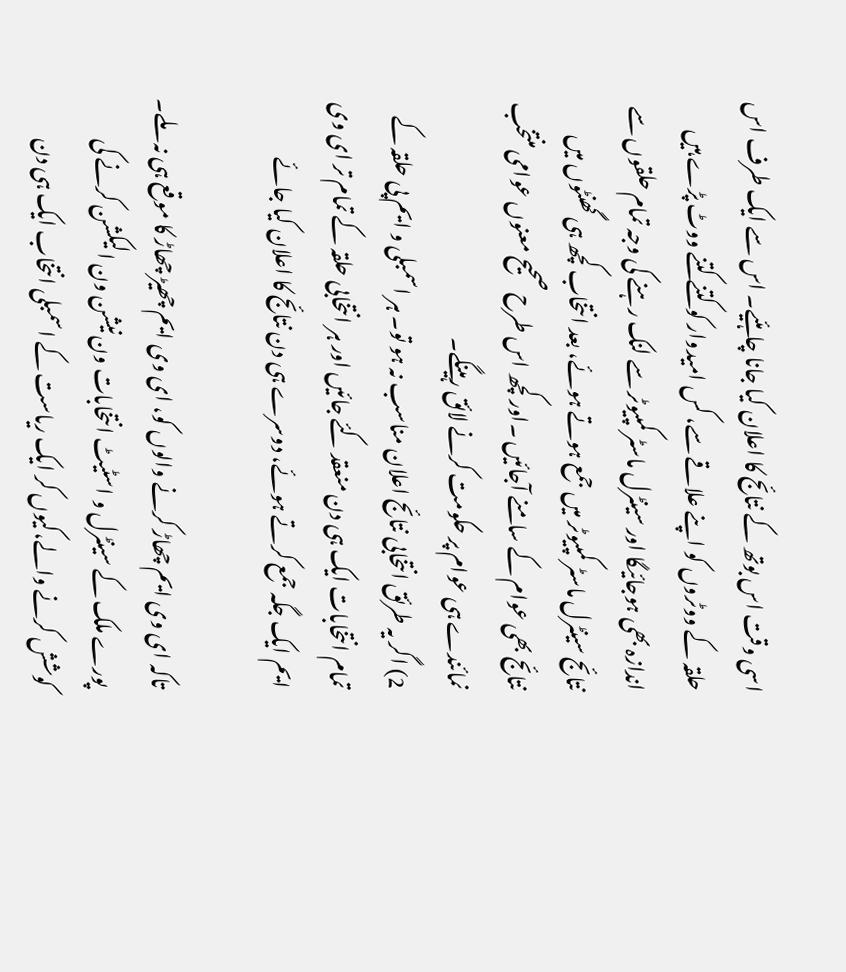اسی وقت اس بوتھ کے نتائج کا اعلان کیا جانا چاہئیے۔ اس سے ایک طرف اس حلقہ کے ووٹروں کو اپنے علاقے سے، کس امیدوار کو کتنے کتنے ووٹ پڑے ہیں اندازہ بھی ہوجائیگا اور سینٹرل ماسٹر کمپیوٹر سے لنک رہنے کی وجہ تمام حلقوں سے نتائج سینٹرل ماسٹر کمپیوٹر میں جمع ہوتے ہوئے، بعد انتخاب کچھ ہی گھنٹوں میں نتائج بھی عوام کے سامنے آجائیں ۔اور کچھ اس طرح صحیح معنوں عوامی منتخب نمائندے ہی عوام پر حکومت کرنے لائق رہینگے۔
2) اگر یہ طرئق انتخابی نتائج اعلان مناسب نہ ہو تو۔ ہر اسمبلی و ایم پی حلقہ کے تمام انتخابات ایک ہی دن منعقد کئے جائیں اور ہر انتخابی حلقہ کے تمام تر ای وی ایم ایک جگہ جمع کرتے ہوئے، دوسرے ہی دن نتائج کا اعلان کیا جائے

تاکہ ای وی ایم چھاڑ کرنے والوں کو، ای وی ایم چھیڑ چھاڑ کا موقع ہی نہ ملے۔ پورے ملک کے سینٹرل و اسٹیٹ انتخابات ون نیشن ون الیکشن کرنے کی کوشش کرنے والے،کیوں کر ایک ریاست کے اسمبلی انتخاب ایک ہی دن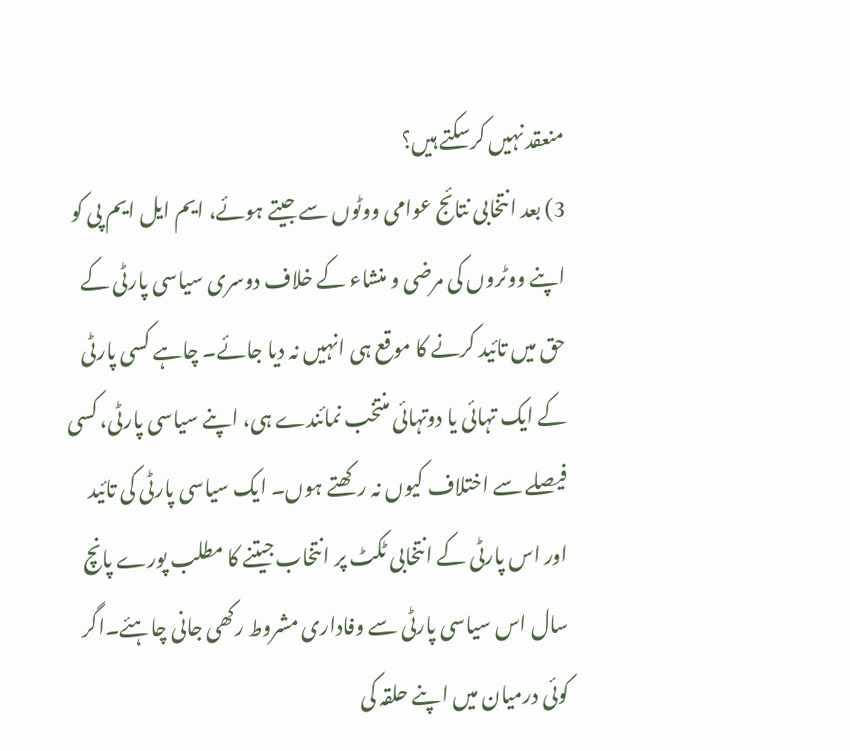منعقد نہیں کرسکتے ہیں؟
3) بعد انتخابی نتائج عوامی ووٹوں سے جیتے ہوئے، ایم ایل ایم پی کو اپنے ووٹروں کی مرضی و منشاء کے خلاف دوسری سیاسی پارٹی کے حق میں تائید کرنے کا موقع ہی انہیں نہ دیا جائے۔ چاہے کسی پارٹی کے ایک تہائی یا دوتہائی منتخب نمائندے ہی، اپنے سیاسی پارٹی، کسی فیصلے سے اختلاف کیوں نہ رکھتے ہوں۔ ایک سیاسی پارٹی کی تائید اور اس پارٹی کے انتخابی ٹکٹ پر انتخاب جیتنے کا مطلب پورے پانچ سال اس سیاسی پارٹی سے وفاداری مشروط رکھی جانی چاہئے۔اگر کوئی درمیان میں اپنے حلقہ کی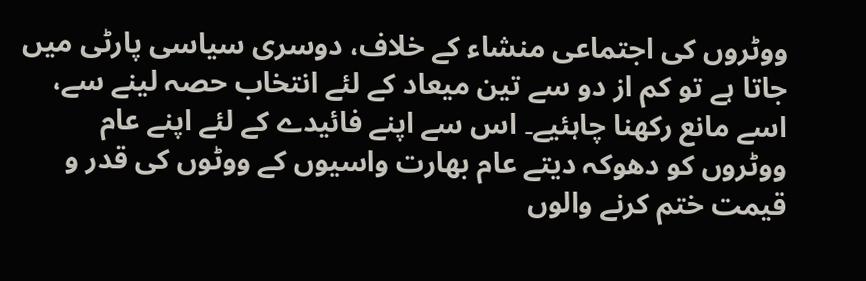ووٹروں کی اجتماعی منشاء کے خلاف، دوسری سیاسی پارٹی میں جاتا ہے تو کم از دو سے تین میعاد کے لئے انتخاب حصہ لینے سے، اسے مانع رکھنا چاہئیے۔ اس سے اپنے فائیدے کے لئے اپنے عام ووٹروں کو دھوکہ دیتے عام بھارت واسیوں کے ووٹوں کی قدر و قیمت ختم کرنے والوں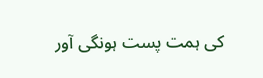کی ہمت پست ہونگی آور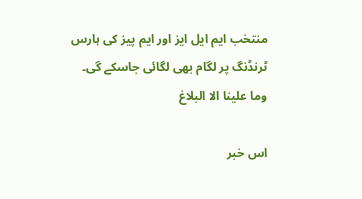منتخب ایم ایل ایز اور ایم پیز کی ہارس ٹرنڈنگ پر لگام بھی لگائی جاسکے گی۔ وما علینا الا البلاغ

اس خبر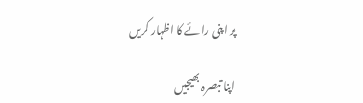پر اپنی رائے کا اظہار کریں

اپنا تبصرہ بھیجیں